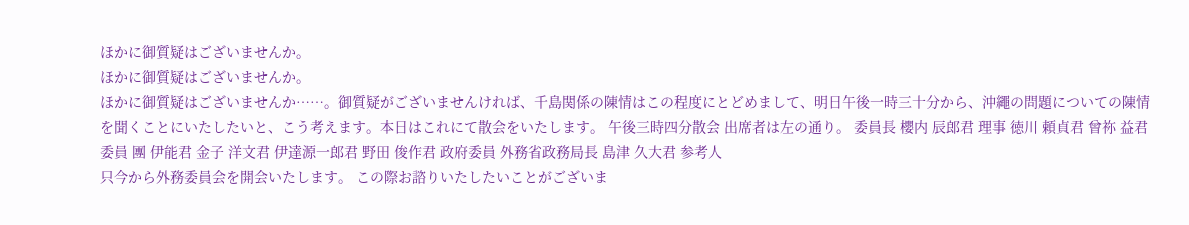ほかに御質疑はございませんか。
ほかに御質疑はございませんか。
ほかに御質疑はございませんか……。御質疑がございませんければ、千島関係の陳情はこの程度にとどめまして、明日午後一時三十分から、沖繩の問題についての陳情を聞くことにいたしたいと、こう考えます。本日はこれにて散会をいたします。 午後三時四分散会 出席者は左の通り。 委員長 櫻内 辰郎君 理事 徳川 頼貞君 曾祢 益君 委員 團 伊能君 金子 洋文君 伊達源一郎君 野田 俊作君 政府委員 外務省政務局長 島津 久大君 参考人
只今から外務委員会を開会いたします。 この際お諮りいたしたいことがございま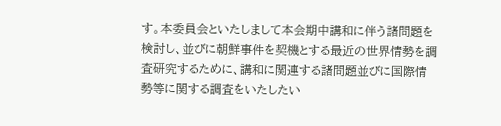す。本委員会といたしまして本会期中講和に伴う諸問題を検討し、並びに朝鮮事件を契機とする最近の世界情勢を調査研究するために、講和に関連する諸問題並びに国際情勢等に関する調査をいたしたい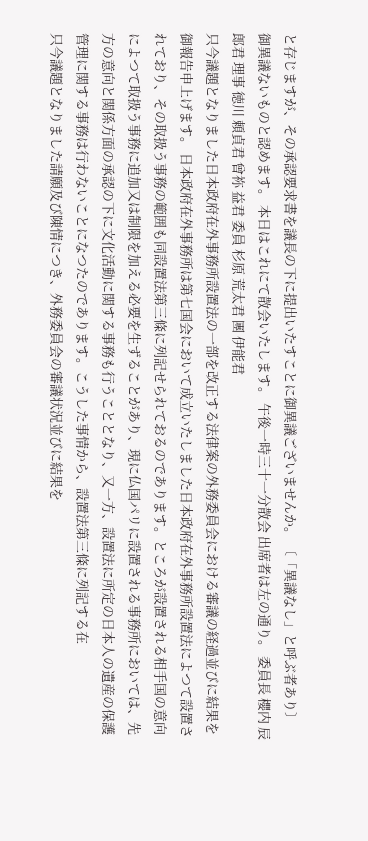と存じますが、その承認要求書を議長の下に提出いたすことに御異議ございませんか。 〔「異議なし」と呼ぶ者あり〕
御異議ないものと認めます。 本日はこれにて散会いたします。 午後一時三十一分散会 出席者は左の通り。 委員長 櫻内 辰郎君 理事 徳川 頼貞君 曾祢 益君 委員 杉原 荒太君 團 伊能君
只今議題となりました日本政府在外事務所設置法の一部を改正する法律案の外務委員会における審議の経過並びに結果を御報告申上げます。 日本政府在外事務所は第七国会において成立いたしました日本政府在外事務所設置法によつて設置されており、その取扱う事務の範囲も同設置法第三條に列記せられておるのであります。ところが設置される相手国の意向によつて取扱う事務に追加又は制限を加える必要を生ずることがあり、現に仏国パリに設置される事務所においては、先方の意向と関係方面の承認の下に文化活動に関する事務も行うこととなり、又一方、設置法に所定の日本人の遺産の保護管理に関する事務は行わないことになつたのであります。こうした事情から、設置法第三條に列記する在
只今議題となりました請願及び陳情につき、外務委員会の審議状況並びに結果を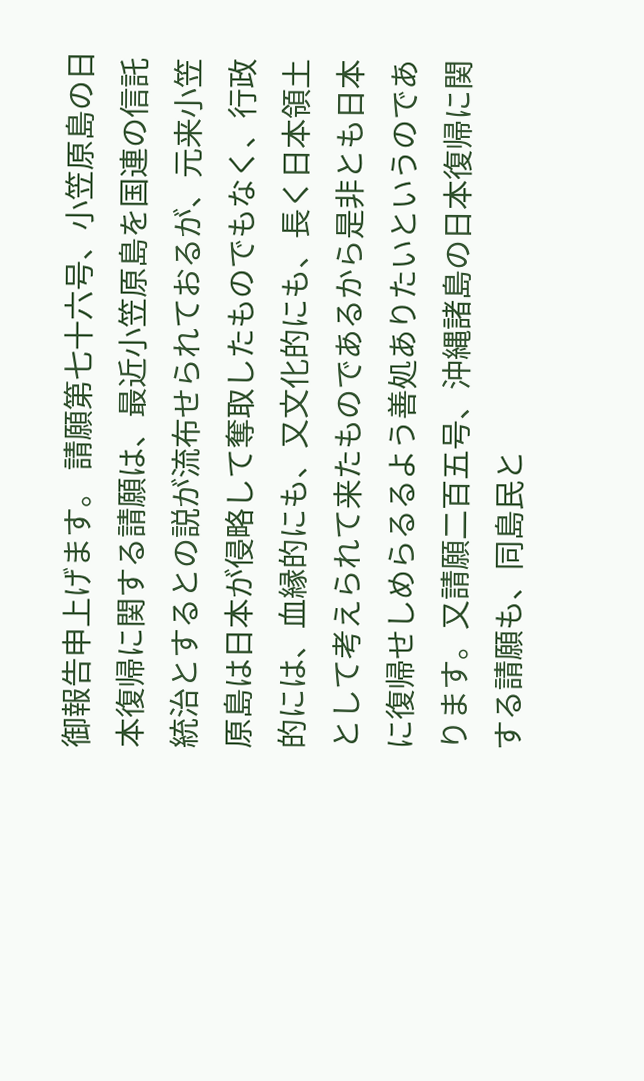御報告申上げます。 請願第七十六号、小笠原島の日本復帰に関する請願は、最近小笠原島を国連の信託統治とするとの説が流布せられておるが、元来小笠原島は日本が侵略して奪取したものでもなく、行政的には、血縁的にも、又文化的にも、長く日本領土として考えられて来たものであるから是非とも日本に復帰せしめらるるよう善処ありたいというのであります。又請願二百五号、沖縄諸島の日本復帰に関する請願も、同島民と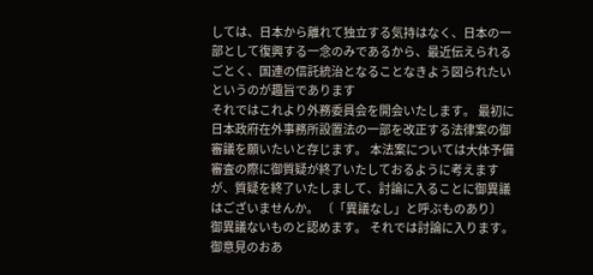しては、日本から離れて独立する気持はなく、日本の一部として復興する一念のみであるから、最近伝えられるごとく、国連の信託統治となることなきよう図られたいというのが趣旨であります
それではこれより外務委員会を開会いたします。 最初に日本政府在外事務所設置法の一部を改正する法律案の御審議を願いたいと存じます。 本法案については大体予備審査の際に御質疑が終了いたしておるように考えますが、質疑を終了いたしまして、討論に入ることに御異議はございませんか。 〔「異議なし」と呼ぶものあり〕
御異議ないものと認めます。 それでは討論に入ります。御意見のおあ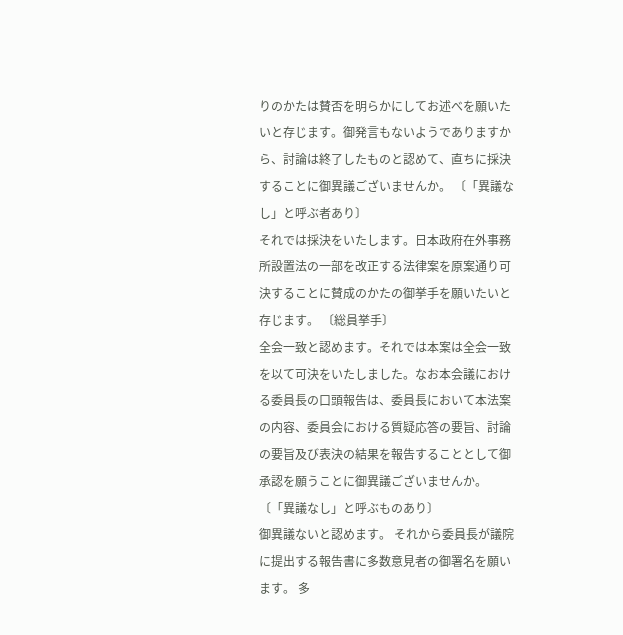りのかたは賛否を明らかにしてお述べを願いたいと存じます。御発言もないようでありますから、討論は終了したものと認めて、直ちに採決することに御異議ございませんか。 〔「異議なし」と呼ぶ者あり〕
それでは採決をいたします。日本政府在外事務所設置法の一部を改正する法律案を原案通り可決することに賛成のかたの御挙手を願いたいと存じます。 〔総員挙手〕
全会一致と認めます。それでは本案は全会一致を以て可決をいたしました。なお本会議における委員長の口頭報告は、委員長において本法案の内容、委員会における質疑応答の要旨、討論の要旨及び表決の結果を報告することとして御承認を願うことに御異議ございませんか。 〔「異議なし」と呼ぶものあり〕
御異議ないと認めます。 それから委員長が議院に提出する報告書に多数意見者の御署名を願います。 多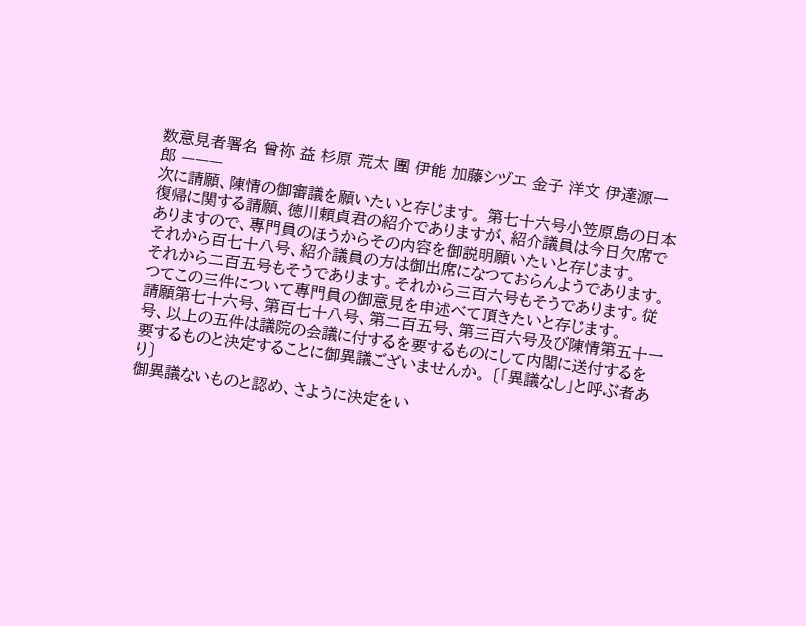数意見者署名 曾祢 益 杉原 荒太 團 伊能 加藤シヅエ 金子 洋文 伊達源一郎 ———
次に請願、陳情の御審議を願いたいと存じます。 第七十六号小笠原島の日本復帰に関する請願、徳川頼貞君の紹介でありますが、紹介議員は今日欠席でありますので、專門員のほうからその内容を御説明願いたいと存じます。
それから百七十八号、紹介議員の方は御出席になつておらんようであります。それから二百五号もそうであります。それから三百六号もそうであります。従つてこの三件について專門員の御意見を申述べて頂きたいと存じます。
請願第七十六号、第百七十八号、第二百五号、第三百六号及び陳情第五十一号、以上の五件は議院の会議に付するを要するものにして内閣に送付するを要するものと決定することに御異議ございませんか。 〔「異議なし」と呼ぶ者あり〕
御異議ないものと認め、さように決定をい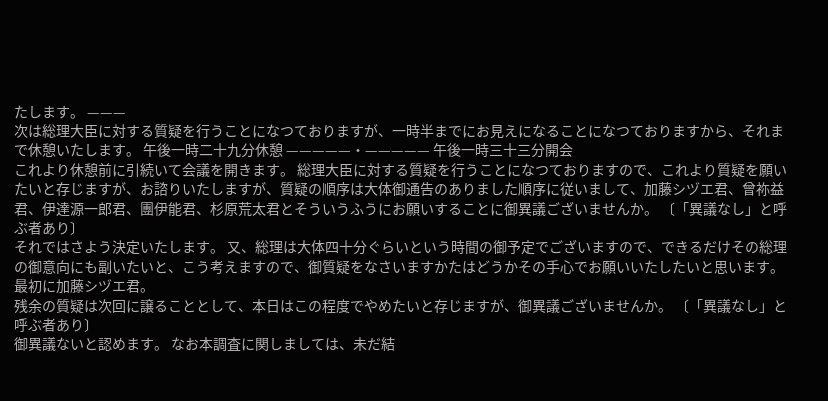たします。 ———
次は総理大臣に対する質疑を行うことになつておりますが、一時半までにお見えになることになつておりますから、それまで休憩いたします。 午後一時二十九分休憩 —————・————— 午後一時三十三分開会
これより休憩前に引続いて会議を開きます。 総理大臣に対する質疑を行うことになつておりますので、これより質疑を願いたいと存じますが、お諮りいたしますが、質疑の順序は大体御通告のありました順序に従いまして、加藤シヅエ君、曾祢益君、伊達源一郎君、團伊能君、杉原荒太君とそういうふうにお願いすることに御異議ございませんか。 〔「異議なし」と呼ぶ者あり〕
それではさよう決定いたします。 又、総理は大体四十分ぐらいという時間の御予定でございますので、できるだけその総理の御意向にも副いたいと、こう考えますので、御質疑をなさいますかたはどうかその手心でお願いいたしたいと思います。最初に加藤シヅエ君。
残余の質疑は次回に譲ることとして、本日はこの程度でやめたいと存じますが、御異議ございませんか。 〔「異議なし」と呼ぶ者あり〕
御異議ないと認めます。 なお本調査に関しましては、未だ結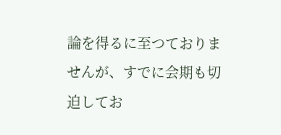論を得るに至つておりませんが、すでに会期も切迫してお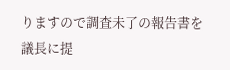りますので調査未了の報告書を議長に提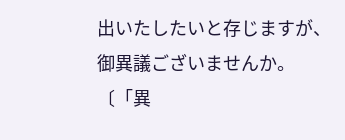出いたしたいと存じますが、御異議ございませんか。 〔「異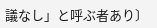議なし」と呼ぶ者あり〕